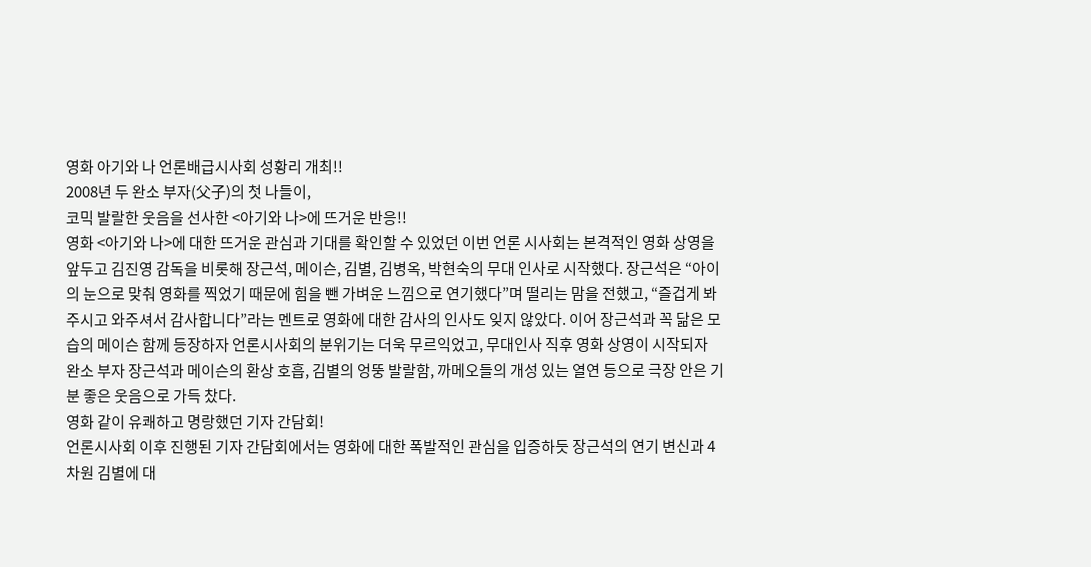영화 아기와 나 언론배급시사회 성황리 개최!!
2008년 두 완소 부자(父子)의 첫 나들이,
코믹 발랄한 웃음을 선사한 <아기와 나>에 뜨거운 반응!!
영화 <아기와 나>에 대한 뜨거운 관심과 기대를 확인할 수 있었던 이번 언론 시사회는 본격적인 영화 상영을 앞두고 김진영 감독을 비롯해 장근석, 메이슨, 김별, 김병옥, 박현숙의 무대 인사로 시작했다. 장근석은 “아이의 눈으로 맞춰 영화를 찍었기 때문에 힘을 뺀 가벼운 느낌으로 연기했다”며 떨리는 맘을 전했고, “즐겁게 봐주시고 와주셔서 감사합니다”라는 멘트로 영화에 대한 감사의 인사도 잊지 않았다. 이어 장근석과 꼭 닮은 모습의 메이슨 함께 등장하자 언론시사회의 분위기는 더욱 무르익었고, 무대인사 직후 영화 상영이 시작되자 완소 부자 장근석과 메이슨의 환상 호흡, 김별의 엉뚱 발랄함, 까메오들의 개성 있는 열연 등으로 극장 안은 기분 좋은 웃음으로 가득 찼다.
영화 같이 유쾌하고 명랑했던 기자 간담회!
언론시사회 이후 진행된 기자 간담회에서는 영화에 대한 폭발적인 관심을 입증하듯 장근석의 연기 변신과 4차원 김별에 대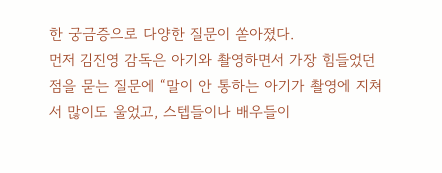한 궁금증으로 다양한 질문이 쏟아졌다.
먼저 김진영 감독은 아기와 촬영하면서 가장 힘들었던 점을 묻는 질문에 “말이 안 통하는 아기가 촬영에 지쳐서 많이도 울었고, 스텝들이나 배우들이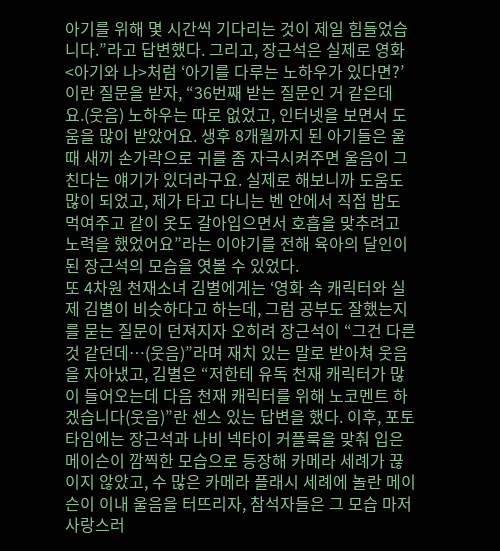아기를 위해 몇 시간씩 기다리는 것이 제일 힘들었습니다.”라고 답변했다. 그리고, 장근석은 실제로 영화 <아기와 나>처럼 ‘아기를 다루는 노하우가 있다면?’이란 질문을 받자, “36번째 받는 질문인 거 같은데요.(웃음) 노하우는 따로 없었고, 인터넷을 보면서 도움을 많이 받았어요. 생후 8개월까지 된 아기들은 울 때 새끼 손가락으로 귀를 좀 자극시켜주면 울음이 그친다는 얘기가 있더라구요. 실제로 해보니까 도움도 많이 되었고, 제가 타고 다니는 벤 안에서 직접 밥도 먹여주고 같이 옷도 갈아입으면서 호흡을 맞추려고 노력을 했었어요”라는 이야기를 전해 육아의 달인이 된 장근석의 모습을 엿볼 수 있었다.
또 4차원 천재소녀 김별에게는 ‘영화 속 캐릭터와 실제 김별이 비슷하다고 하는데, 그럼 공부도 잘했는지를 묻는 질문이 던져지자 오히려 장근석이 “그건 다른 것 같던데…(웃음)”라며 재치 있는 말로 받아쳐 웃음을 자아냈고, 김별은 “저한테 유독 천재 캐릭터가 많이 들어오는데 다음 천재 캐릭터를 위해 노코멘트 하겠습니다(웃음)”란 센스 있는 답변을 했다. 이후, 포토타임에는 장근석과 나비 넥타이 커플룩을 맞춰 입은 메이슨이 깜찍한 모습으로 등장해 카메라 세례가 끊이지 않았고, 수 많은 카메라 플래시 세례에 놀란 메이슨이 이내 울음을 터뜨리자, 참석자들은 그 모습 마저 사랑스러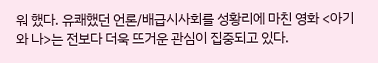워 했다. 유쾌했던 언론/배급시사회를 성황리에 마친 영화 <아기와 나>는 전보다 더욱 뜨거운 관심이 집중되고 있다.